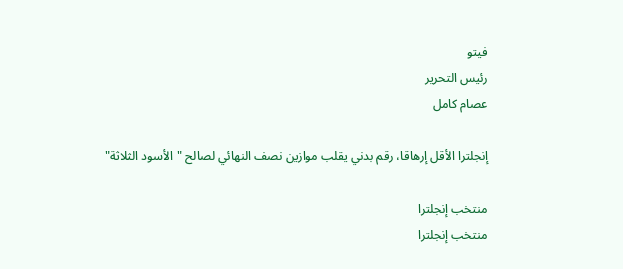فيتو
رئيس التحرير
عصام كامل

إنجلترا الأقل إرهاقا، رقم بدني يقلب موازين نصف النهائي لصالح "الأسود الثلاثة"

منتخب إنجلترا
منتخب إنجلترا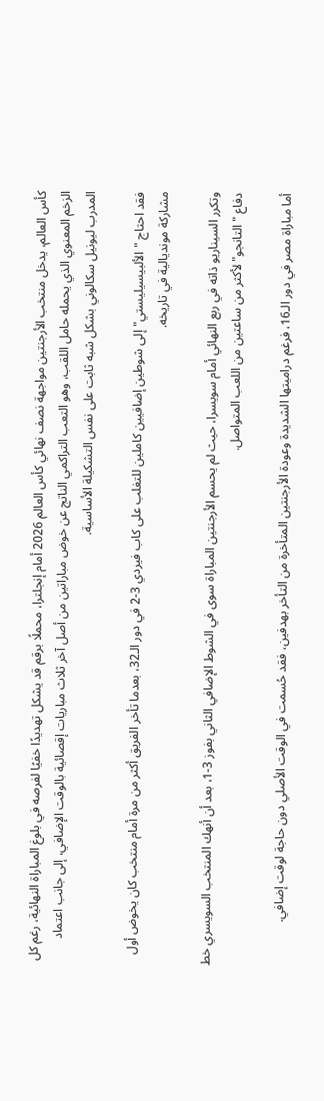كأس العالم، يدخل منتخب الأرجنتين مواجهة نصف نهائي كأس العالم 2026 أمام إنجلترا، محملًا برقم قد يشكل تهديدًا خفيًا لفرصه في بلوغ المباراة النهائية، رغم كل الزخم المعنوي الذي يحمله حامل اللقب، وهو التعب التراكمي الناتج عن خوض مباراتين من أصل آخر ثلاث مباريات إقصائية بالوقت الإضافي، إلى جانب اعتماد المدرب ليونيل سكالوني بشكل شبه ثابت على نفس التشكيلة الأساسية.

فقد احتاج "الألبيسيليستي" إلى شوطين إضافيين كاملين للتغلب على كاب فيردي 3-2 في دور الـ32، بعدما تأخر الفريق أكثر من مرة أمام منتخب كان يخوض أول مشاركة مونديالية في تاريخه.

وتكرر السيناريو ذاته في ربع النهائي أمام سويسرا، حيث لم يحسم الأرجنتين المباراة سوى في الشوط الإضافي الثاني بفوز 3-1، بعد أن أنهك المنتخب السويسري خط دفاع "التانجو" لأكثر من ساعتين من اللعب المتواصل.

أما مباراة مصر في دور الـ16، فرغم دراميتها الشديدة وعودة الأرجنتين المتأخرة من التأخر بهدفين، فقد حُسمت في الوقت الأصلي دون حاجة لوقت إضافي.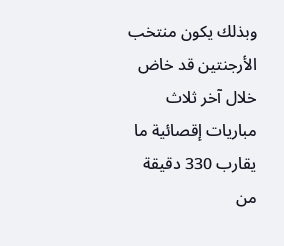وبذلك يكون منتخب الأرجنتين قد خاض خلال آخر ثلاث مباريات إقصائية ما يقارب 330 دقيقة من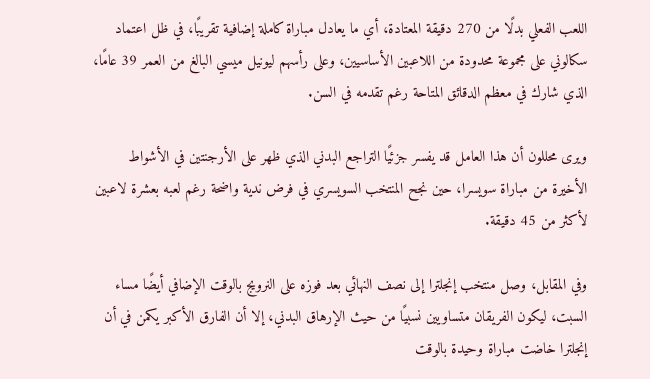اللعب الفعلي بدلًا من 270 دقيقة المعتادة، أي ما يعادل مباراة كاملة إضافية تقريبًا، في ظل اعتماد سكالوني على مجموعة محدودة من اللاعبين الأساسيين، وعلى رأسهم ليونيل ميسي البالغ من العمر 39 عامًا، الذي شارك في معظم الدقائق المتاحة رغم تقدمه في السن.

ويرى محللون أن هذا العامل قد يفسر جزئيًا التراجع البدني الذي ظهر على الأرجنتين في الأشواط الأخيرة من مباراة سويسرا، حين نجح المنتخب السويسري في فرض ندية واضحة رغم لعبه بعشرة لاعبين لأكثر من 45 دقيقة.

وفي المقابل، وصل منتخب إنجلترا إلى نصف النهائي بعد فوزه على النرويج بالوقت الإضافي أيضًا مساء السبت، ليكون الفريقان متساويين نسبيًا من حيث الإرهاق البدني، إلا أن الفارق الأكبر يكمن في أن إنجلترا خاضت مباراة وحيدة بالوقت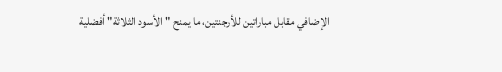الإضافي مقابل مباراتين للأرجنتين، ما يمنح "الأسود الثلاثة" أفضلية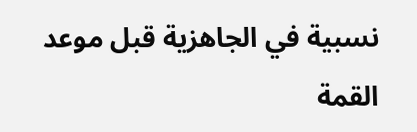نسبية في الجاهزية قبل موعد القمة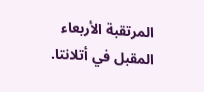المرتقبة الأربعاء المقبل في أتلانتا.